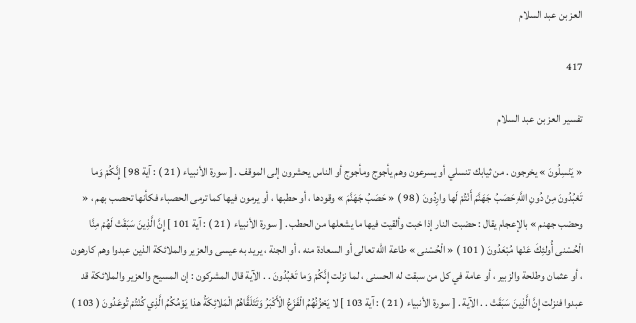العز بن عبد السلام

417

تفسير العز بن عبد السلام

« يَنْسِلُونَ » يخرجون . من ثيابك تنسلي أو يسرعون وهم يأجوج ومأجوج أو الناس يحشرون إلى الموقف . [ سورة الأنبياء ( 21 ) : آية 98 ] إِنَّكُمْ وَما تَعْبُدُونَ مِنْ دُونِ اللَّهِ حَصَبُ جَهَنَّمَ أَنْتُمْ لَها وارِدُونَ ( 98 ) « حَصَبُ جَهَنَّمَ » وقودها ، أو حطبها ، أو يرمون فيها كما ترمى الحصباء فكأنها تحصب بهم ، « وحضب جهنم » بالإعجام يقال : حضبت النار إذا خبت وألقيت فيها ما يشعلها من الحطب . [ سورة الأنبياء ( 21 ) : آية 101 ] إِنَّ الَّذِينَ سَبَقَتْ لَهُمْ مِنَّا الْحُسْنى أُولئِكَ عَنْها مُبْعَدُونَ ( 101 ) « الْحُسْنى » طاعة اللّه تعالى أو السعادة منه ، أو الجنة ، يريد به عيسى والعزير والملائكة الذين عبدوا وهم كارهون ، أو عثمان وطلحة والزبير ، أو عامة في كل من سبقت له الحسنى ، لما نزلت إِنَّكُمْ وَما تَعْبُدُونَ . . الآية قال المشركون : إن المسيح والعزير والملائكة قد عبدوا فنزلت إِنَّ الَّذِينَ سَبَقَتْ . . الآية . [ سورة الأنبياء ( 21 ) : آية 103 ] لا يَحْزُنُهُمُ الْفَزَعُ الْأَكْبَرُ وَتَتَلَقَّاهُمُ الْمَلائِكَةُ هذا يَوْمُكُمُ الَّذِي كُنْتُمْ تُوعَدُونَ ( 103 )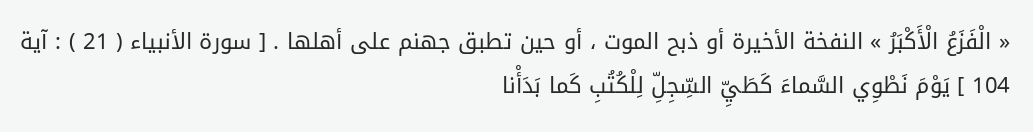« الْفَزَعُ الْأَكْبَرُ » النفخة الأخيرة أو ذبح الموت ، أو حين تطبق جهنم على أهلها . [ سورة الأنبياء ( 21 ) : آية 104 ] يَوْمَ نَطْوِي السَّماءَ كَطَيِّ السِّجِلِّ لِلْكُتُبِ كَما بَدَأْنا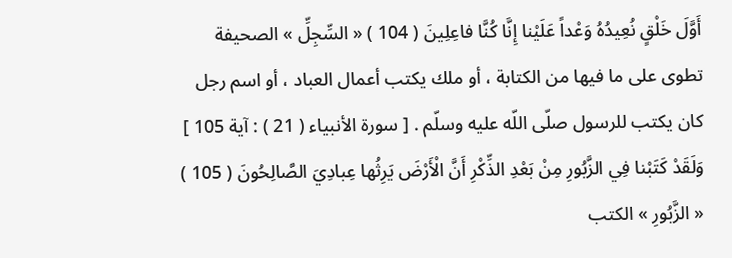أَوَّلَ خَلْقٍ نُعِيدُهُ وَعْداً عَلَيْنا إِنَّا كُنَّا فاعِلِينَ ( 104 ) « السِّجِلِّ » الصحيفة تطوى على ما فيها من الكتابة ، أو ملك يكتب أعمال العباد ، أو اسم رجل كان يكتب للرسول صلّى اللّه عليه وسلّم . [ سورة الأنبياء ( 21 ) : آية 105 ] وَلَقَدْ كَتَبْنا فِي الزَّبُورِ مِنْ بَعْدِ الذِّكْرِ أَنَّ الْأَرْضَ يَرِثُها عِبادِيَ الصَّالِحُونَ ( 105 ) « الزَّبُورِ » الكتب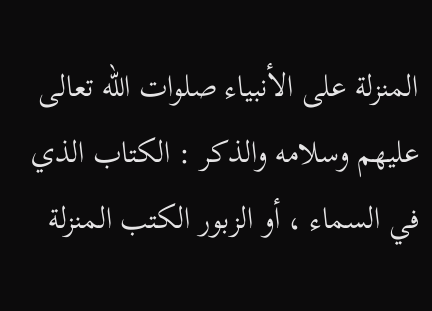المنزلة على الأنبياء صلوات اللّه تعالى عليهم وسلامه والذكر : الكتاب الذي في السماء ، أو الزبور الكتب المنزلة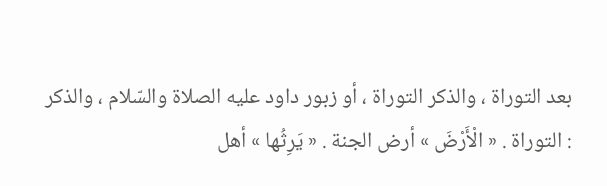بعد التوراة ، والذكر التوراة ، أو زبور داود عليه الصلاة والسّلام ، والذكر : التوراة . « الْأَرْضَ » أرض الجنة . « يَرِثُها » أهل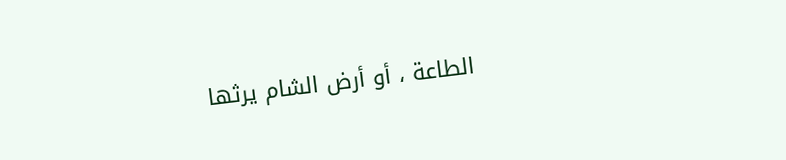الطاعة ، أو أرض الشام يرثها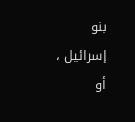بنو إسرائيل ، أو